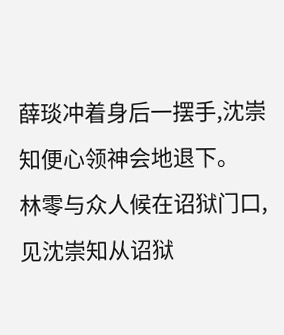薛琰冲着身后一摆手,沈崇知便心领神会地退下。
林零与众人候在诏狱门口,见沈崇知从诏狱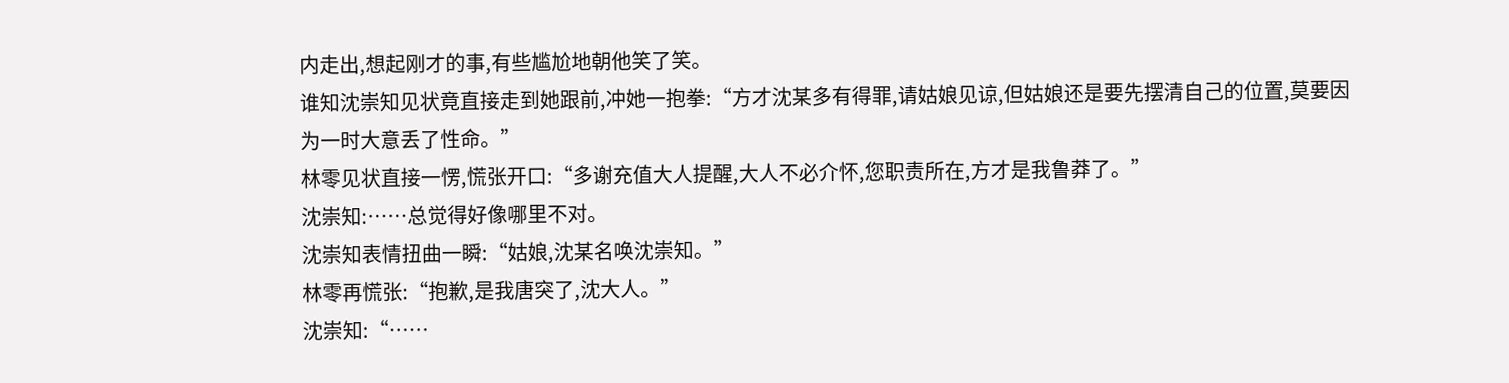内走出,想起刚才的事,有些尴尬地朝他笑了笑。
谁知沈崇知见状竟直接走到她跟前,冲她一抱拳:“方才沈某多有得罪,请姑娘见谅,但姑娘还是要先摆清自己的位置,莫要因为一时大意丢了性命。”
林零见状直接一愣,慌张开口:“多谢充值大人提醒,大人不必介怀,您职责所在,方才是我鲁莽了。”
沈崇知:……总觉得好像哪里不对。
沈崇知表情扭曲一瞬:“姑娘,沈某名唤沈崇知。”
林零再慌张:“抱歉,是我唐突了,沈大人。”
沈崇知:“……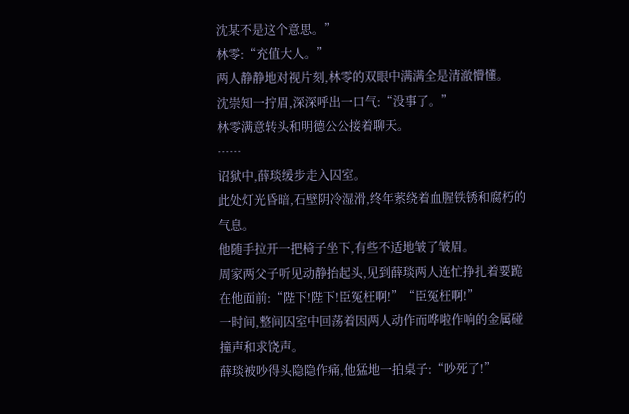沈某不是这个意思。”
林零:“充值大人。”
两人静静地对视片刻,林零的双眼中满满全是清澈懵懂。
沈崇知一拧眉,深深呼出一口气:“没事了。”
林零满意转头和明德公公接着聊天。
……
诏狱中,薛琰缓步走入囚室。
此处灯光昏暗,石壁阴冷湿滑,终年萦绕着血腥铁锈和腐朽的气息。
他随手拉开一把椅子坐下,有些不适地皱了皱眉。
周家两父子听见动静抬起头,见到薛琰两人连忙挣扎着要跪在他面前:“陛下!陛下!臣冤枉啊!”“臣冤枉啊!”
一时间,整间囚室中回荡着因两人动作而哗啦作响的金属碰撞声和求饶声。
薛琰被吵得头隐隐作痛,他猛地一拍桌子:“吵死了!”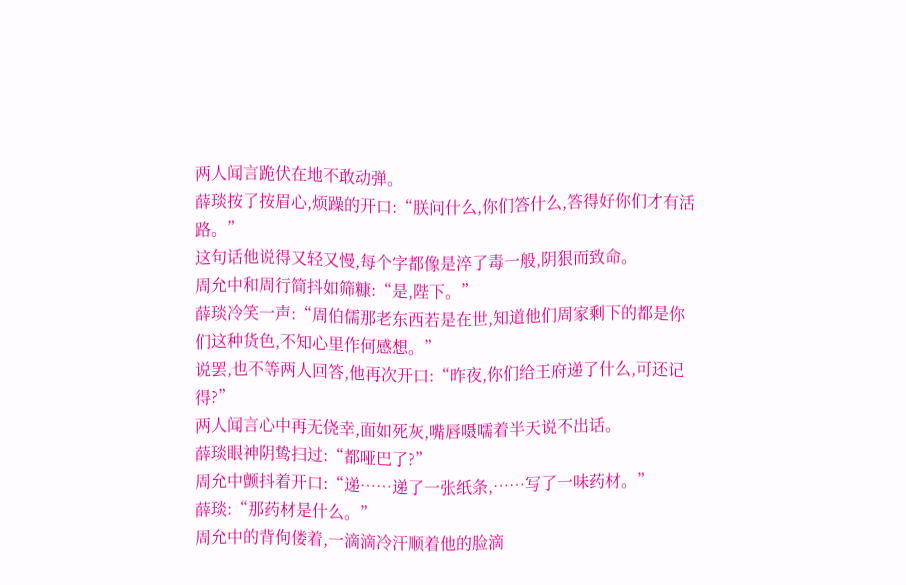两人闻言跪伏在地不敢动弹。
薛琰按了按眉心,烦躁的开口:“朕问什么,你们答什么,答得好你们才有活路。”
这句话他说得又轻又慢,每个字都像是淬了毒一般,阴狠而致命。
周允中和周行简抖如筛糠:“是,陛下。”
薛琰冷笑一声:“周伯儒那老东西若是在世,知道他们周家剩下的都是你们这种货色,不知心里作何感想。”
说罢,也不等两人回答,他再次开口:“昨夜,你们给王府递了什么,可还记得?”
两人闻言心中再无侥幸,面如死灰,嘴唇嗫嚅着半天说不出话。
薛琰眼神阴鸷扫过:“都哑巴了?”
周允中颤抖着开口:“递……递了一张纸条,……写了一味药材。”
薛琰:“那药材是什么。”
周允中的背佝偻着,一滴滴冷汗顺着他的脸滴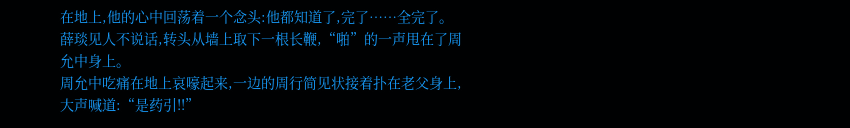在地上,他的心中回荡着一个念头:他都知道了,完了……全完了。
薛琰见人不说话,转头从墙上取下一根长鞭,“啪”的一声甩在了周允中身上。
周允中吃痛在地上哀嚎起来,一边的周行简见状接着扑在老父身上,大声喊道:“是药引!!”